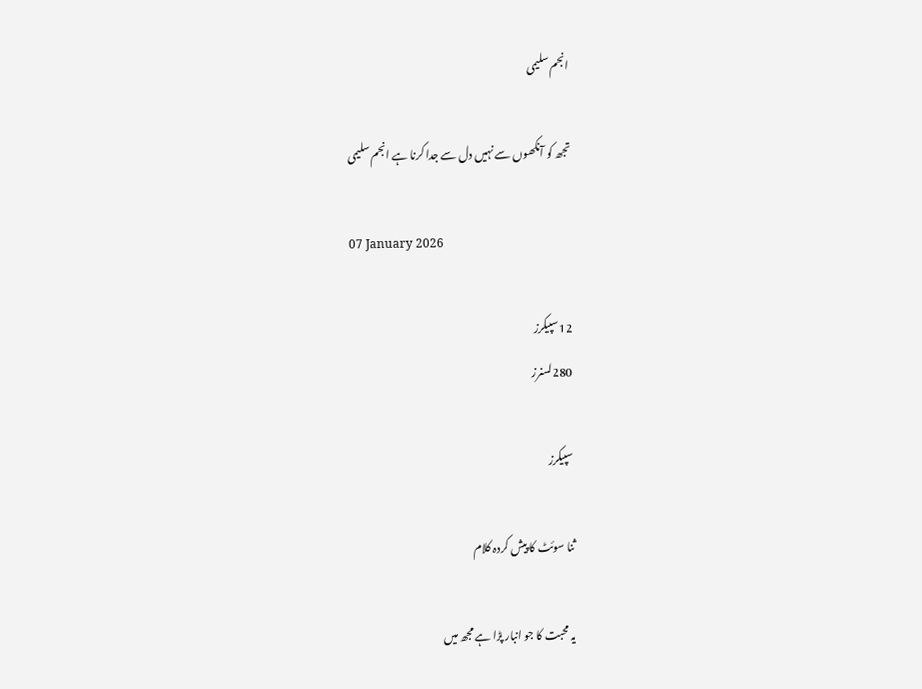انجم سلیمی

تجھ کو آنکھوں سے نہیں دل سے جدا کرنا ہے انجم سلیمی

07 January 2026

12سپیکرز
280لسنرز

سپیکرز

ثنا سوئٹ کا پیش کردہ کلام

یہ محبت کا جو انبار پڑا ہے مجھ میں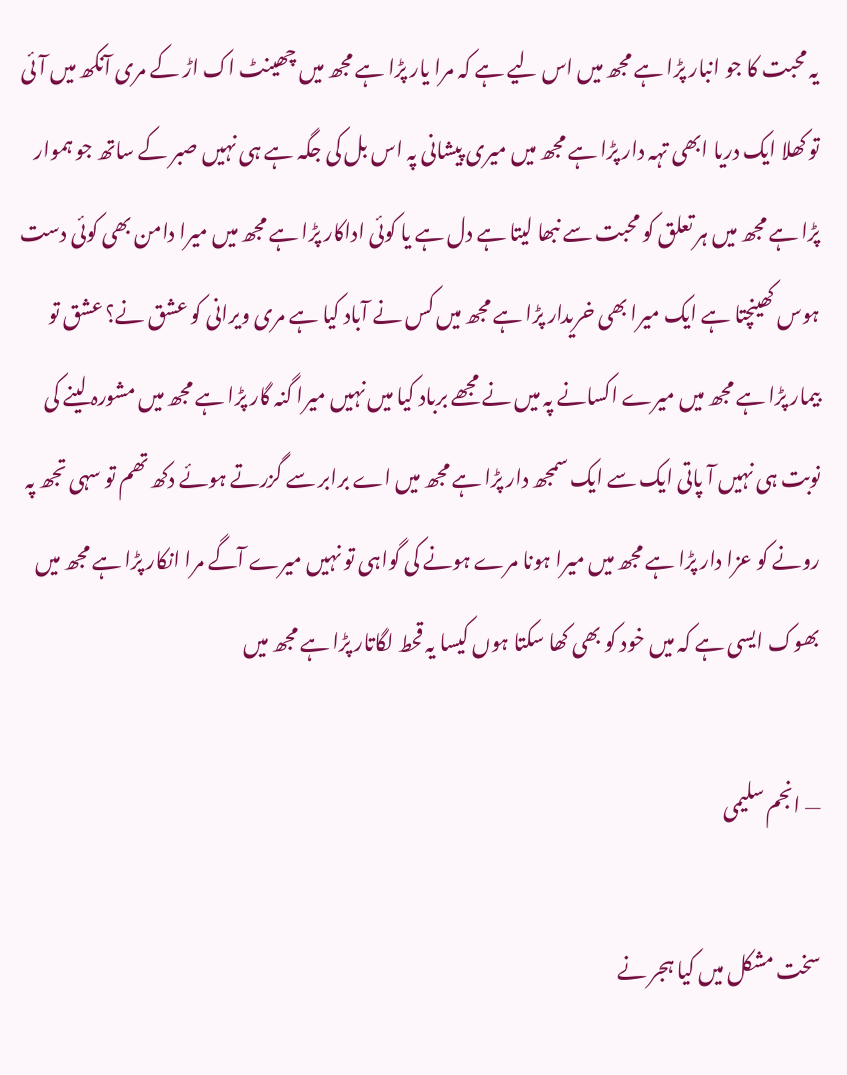یہ محبت کا جو انبار پڑا ہے مجھ میں اس لیے ہے کہ مرا یار پڑا ہے مجھ میں چھینٹ اک اڑ کے مری آنکھ میں آئی تو کھلا ایک دریا ابھی تہہ دار پڑا ہے مجھ میں میری پیشانی پہ اس بل کی جگہ ہے ہی نہیں صبر کے ساتھ جو ہموار پڑا ہے مجھ میں ہر تعلق کو محبت سے نبھا لیتا ہے دل ہے یا کوئی اداکار پڑا ہے مجھ میں میرا دامن بھی کوئی دست ہوس کھینچتا ہے ایک میرا بھی خریدار پڑا ہے مجھ میں کس نے آباد کیا ہے مری ویرانی کو عشق نے؟ عشق تو بیمار پڑا ہے مجھ میں میرے اکسانے پہ میں نے مجھے برباد کیا میں نہیں میرا گنہ گار پڑا ہے مجھ میں مشورہ لینے کی نوبت ہی نہیں آ پاتی ایک سے ایک سمجھ دار پڑا ہے مجھ میں اے برابر سے گزرتے ہوئے دکھ تھم تو سہی تجھ پہ رونے کو عزا دار پڑا ہے مجھ میں میرا ہونا مرے ہونے کی گواہی تو نہیں میرے آگے مرا انکار پڑا ہے مجھ میں بھوک ایسی ہے کہ میں خود کو بھی کھا سکتا ہوں کیسا یہ قحط لگاتار پڑا ہے مجھ میں

— انجم سلیمی

سخت مشکل میں کیا ہجر نے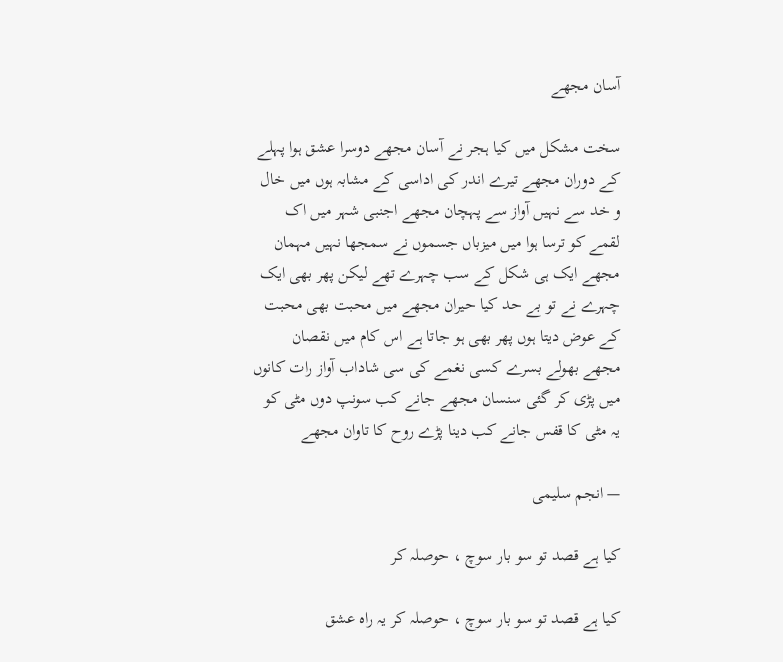آسان مجھے

سخت مشکل میں کیا ہجر نے آسان مجھے دوسرا عشق ہوا پہلے کے دوران مجھے تیرے اندر کی اداسی کے مشابہ ہوں میں خال و خد سے نہیں آواز سے پہچان مجھے اجنبی شہر میں اک لقمے کو ترسا ہوا میں میزباں جسموں نے سمجھا نہیں مہمان مجھے ایک ہی شکل کے سب چہرے تھے لیکن پھر بھی ایک چہرے نے تو بے حد کیا حیران مجھے میں محبت بھی محبت کے عوض دیتا ہوں پھر بھی ہو جاتا ہے اس کام میں نقصان مجھے بھولے بسرے کسی نغمے کی سی شاداب آواز رات کانوں میں پڑی کر گئی سنسان مجھے جانے کب سونپ دوں مٹی کو یہ مٹی کا قفس جانے کب دینا پڑے روح کا تاوان مجھے

— انجم سلیمی

کیا ہے قصد تو سو بار سوچ ، حوصلہ کر

کیا ہے قصد تو سو بار سوچ ، حوصلہ کر یہ راہ عشق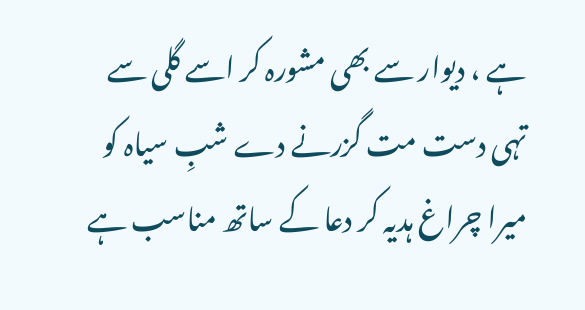ہے ، دیوار سے بھی مشورہ کر اسے گلی سے تہی دست مت گزرنے دے شبِ سیاہ کو میرا چراغ ہدیہ کر دعا کے ساتھ مناسب ہے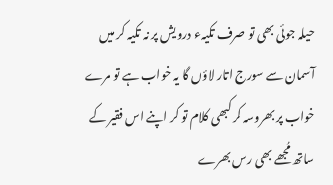حیلہ جوئی بھی تو صرف تکیہء درویش پر نہ تکیہ کر میں آسمان سے سورج اتار لاؤں گا یہ خواب ہے تو مرے خواب پر بھروسہ کر کبھی کلام تو کر اپنے اس فقیر کے ساتھ مُجھے بھی رس بھرے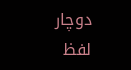دوچار لفظ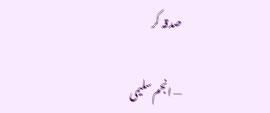صدقہ کر

— انجم سلیمی